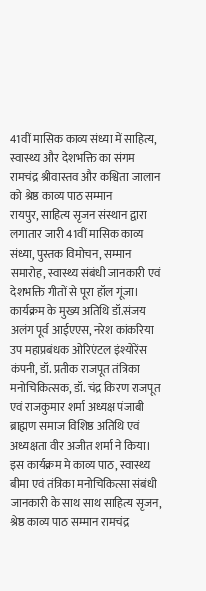41वीं मासिक काव्य संध्या में साहित्य, स्वास्थ्य और देशभक्ति का संगम
रामचंद्र श्रीवास्तव और कश्विता जालान को श्रेष्ठ काव्य पाठ सम्मान
रायपुर, साहित्य सृजन संस्थान द्वारा लगातार जारी 41वीं मासिक काव्य संध्या, पुस्तक विमोचन, सम्मान समारोह, स्वास्थ्य संबंधी जानकारी एवं देशभक्ति गीतों से पूरा हॉल गूंजा। कार्यक्रम के मुख्य अतिथि डॉ.संजय अलंग पूर्व आईएएस, नरेश कांकरिया उप महाप्रबंधक ओरिएंटल इंश्योरेंस कंपनी, डॉ. प्रतीक राजपूत तंत्रिका मनोचिकित्सक, डॉ. चंद्र किरण राजपूत एवं राजकुमार शर्मा अध्यक्ष पंजाबी ब्राह्मण समाज विशिष्ठ अतिथि एवं अध्यक्षता वीर अजीत शर्मा ने किया।
इस कार्यक्रम मे काव्य पाठ, स्वास्थ्य बीमा एवं तंत्रिका मनोचिकित्सा संबंधी जानकारी के साथ साथ साहित्य सृजन, श्रेष्ठ काव्य पाठ सम्मान रामचंद्र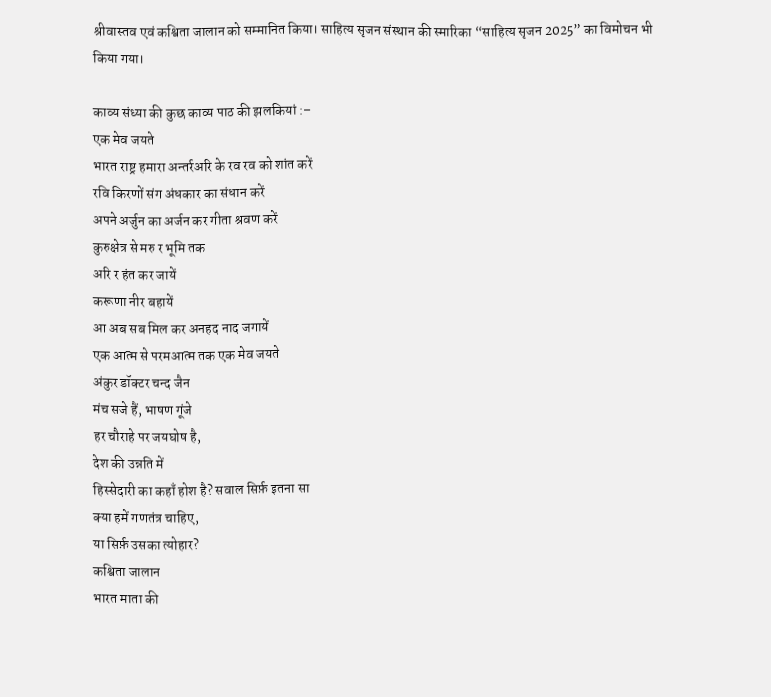श्रीवास्तव एवं कश्विता जालान को सम्मानित किया। साहित्य सृजन संस्थान की स्मारिका “साहित्य सृजन 2025” का विमोचन भी किया गया।

काव्य संध्या की कुछ काव्य पाठ की झलकियां :–
एक मेव जयते
भारत राष्ट्र हमारा अन्तर्रअरि के रव रव को शांत करें
रवि किरणों संग अंधकार का संधान करें
अपने अर्जुन का अर्जन कर गीता श्रवण करें
कुरुक्षेत्र से मरु र भूमि तक
अरि र हंत कर जायें
करूणा नीर बहायें
आ अब सब मिल कर अनहद नाद जगायें
एक आत्म से परमआत्म तक एक मेव जयते
अंकुर डॉक्टर चन्द जैन
मंच सजे हैं, भाषण गूंजे
हर चौराहे पर जयघोष है,
देश की उन्नति में
हिस्सेदारी का कहाँ होश है? सवाल सिर्फ़ इतना सा
क्या हमें गणतंत्र चाहिए,
या सिर्फ़ उसका त्योहार?
कश्विता जालान
भारत माता की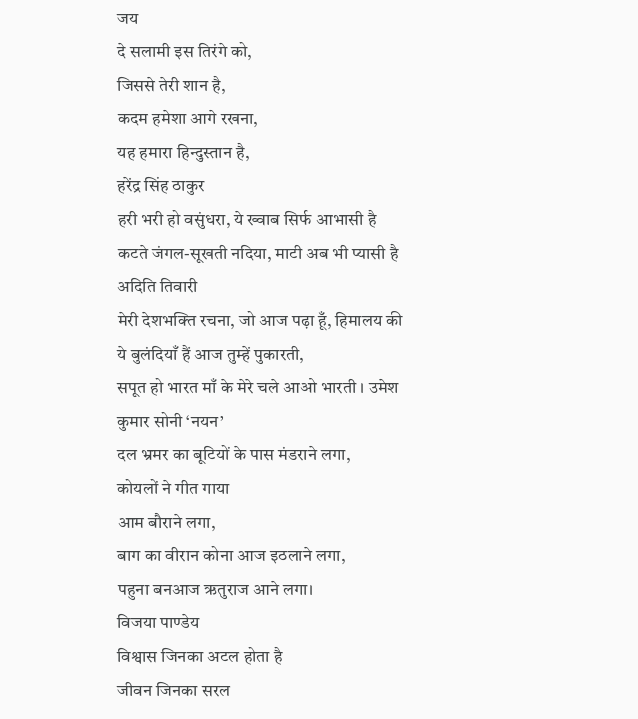जय
दे सलामी इस तिरंगे को,
जिससे तेरी शान है,
कदम हमेशा आगे रखना,
यह हमारा हिन्दुस्तान है,
हरेंद्र सिंह ठाकुर
हरी भरी हो वसुंधरा, ये ख्वाब सिर्फ आभासी है
कटते जंगल-सूखती नदिया, माटी अब भी प्यासी है अदिति तिवारी
मेरी देशभक्ति रचना, जो आज पढ़ा हूँ, हिमालय की ये बुलंदियाँ हैं आज तुम्हें पुकारती,
सपूत हो भारत माँ के मेरे चले आओ भारती । उमेश कुमार सोनी ‘नयन’
दल भ्रमर का बूटियों के पास मंडराने लगा,
कोयलों ने गीत गाया
आम बौराने लगा,
बाग का वीरान कोना आज इठलाने लगा,
पहुना बनआज ऋतुराज आने लगा।
विजया पाण्डेय
विश्वास जिनका अटल होता है
जीवन जिनका सरल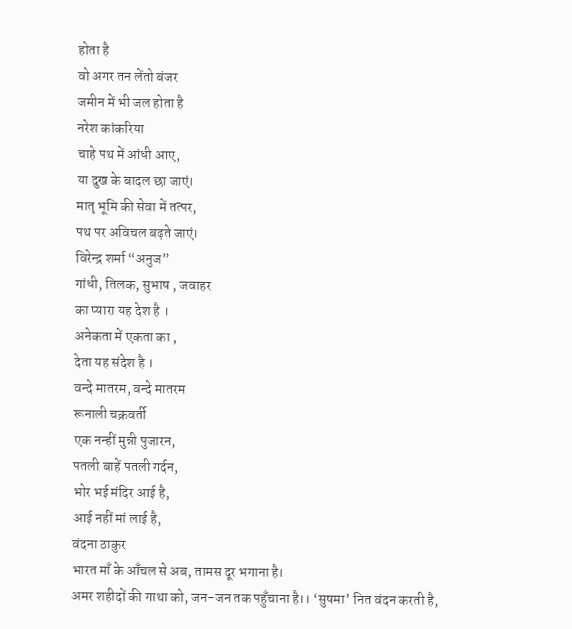होता है
वो अगर तन लेंतो बंजर
जमीन में भी जल होता है
नरेश कांकरिया
चाहे पथ में आंधी आए,
या दुख के बादल छा जाएं।
मातृ भूमि की सेवा में तत्पर,
पथ पर अविचल बढ़ते जाएं।
विरेन्द्र शर्मा “अनुज”
गांधी, तिलक, सुभाष , जवाहर
का प्यारा यह देश है ।
अनेकता में एकता का ,
देता यह संदेश है ।
वन्दे मातरम, वन्दे मातरम
रूनाली चक्रवर्ती
एक नन्हीं मुन्नी पुजारन,
पतली बाहें पतली गर्दन,
भोर भई मंदिर आई है,
आई नहीं मां लाई है,
वंदना ठाकुर
भारत माँ के आँचल से अब, तामस दूर भगाना है।
अमर शहीदों की गाथा को, जन-जन तक पहुँचाना है।। ‘सुषमा’ नित वंदन करती है,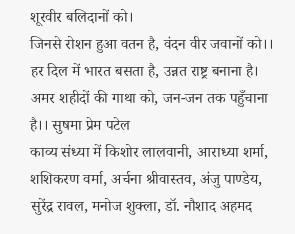शूरवीर बलिदानों को।
जिनसे रोशन हुआ वतन है, वंदन वीर जवानों को।।
हर दिल में भारत बसता है, उन्नत राष्ट्र बनाना है।
अमर शहीदों की गाथा को, जन-जन तक पहुँचाना है।। सुषमा प्रेम पटेल
काव्य संध्या में किशोर लालवानी, आराध्या शर्मा, शशिकरण वर्मा, अर्चना श्रीवास्तव, अंजु पाण्डेय, सुरेंद्र रावल, मनोज शुक्ला, डॉ. नौशाद अहमद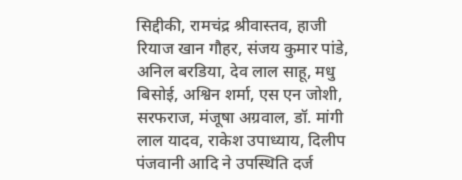सिद्दीकी, रामचंद्र श्रीवास्तव, हाजी रियाज खान गौहर, संजय कुमार पांडे, अनिल बरडिया, देव लाल साहू, मधु बिसोई, अश्विन शर्मा, एस एन जोशी, सरफराज, मंजूषा अग्रवाल, डॉ. मांगी लाल यादव, राकेश उपाध्याय, दिलीप पंजवानी आदि ने उपस्थिति दर्ज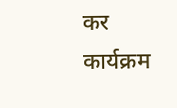कर कार्यक्रम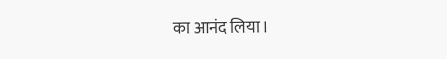का आनंद लिया।